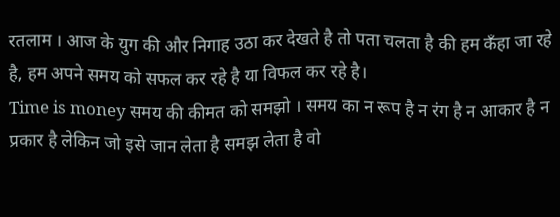रतलाम । आज के युग की और निगाह उठा कर देखते है तो पता चलता है की हम कँहा जा रहे है, हम अपने समय को सफल कर रहे है या विफल कर रहे है।
Time is money समय की कीमत को समझो । समय का न रूप है न रंग है न आकार है न प्रकार है लेकिन जो इसे जान लेता है समझ लेता है वो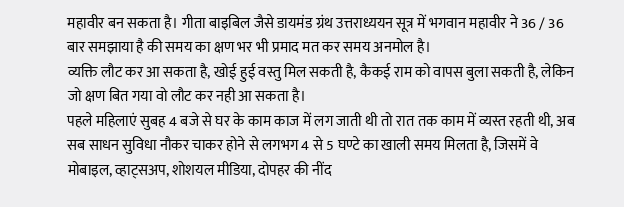महावीर बन सकता है। गीता बाइबिल जैसे डायमंड ग्रंथ उत्तराध्ययन सूत्र में भगवान महावीर ने 36 / 36 बार समझाया है की समय का क्षण भर भी प्रमाद मत कर समय अनमोल है।
व्यक्ति लौट कर आ सकता है, खोई हुई वस्तु मिल सकती है, कैकई राम को वापस बुला सकती है, लेकिन जो क्षण बित गया वो लौट कर नही आ सकता है।
पहले महिलाएं सुबह 4 बजे से घर के काम काज में लग जाती थी तो रात तक काम में व्यस्त रहती थी, अब सब साधन सुविधा नौकर चाकर होने से लगभग 4 से 5 घण्टे का खाली समय मिलता है, जिसमें वे मोबाइल, व्हाट्सअप, शोशयल मीडिया, दोपहर की नींद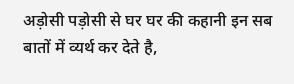अड़ोसी पड़ोसी से घर घर की कहानी इन सब बातों में व्यर्थ कर देते है,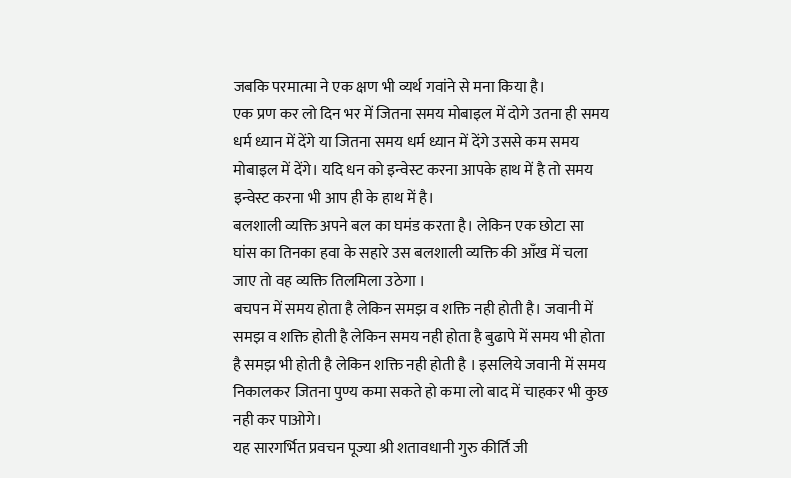जबकि परमात्मा ने एक क्षण भी व्यर्थ गवांने से मना किया है।
एक प्रण कर लो दिन भर में जितना समय मोबाइल में दोगे उतना ही समय धर्म ध्यान में देंगे या जितना समय धर्म ध्यान में देंगे उससे कम समय मोबाइल में देंगे। यदि धन को इन्वेस्ट करना आपके हाथ में है तो समय इन्वेस्ट करना भी आप ही के हाथ में है।
बलशाली व्यक्ति अपने बल का घमंड करता है। लेकिन एक छोटा सा घांस का तिनका हवा के सहारे उस बलशाली व्यक्ति की आँख में चला जाए तो वह व्यक्ति तिलमिला उठेगा ।
बचपन में समय होता है लेकिन समझ व शक्ति नही होती है। जवानी में समझ व शक्ति होती है लेकिन समय नही होता है बुढापे में समय भी होता है समझ भी होती है लेकिन शक्ति नही होती है । इसलिये जवानी में समय निकालकर जितना पुण्य कमा सकते हो कमा लो बाद में चाहकर भी कुछ नही कर पाओगे।
यह सारगर्भित प्रवचन पूज्या श्री शतावधानी गुरु कीर्ति जी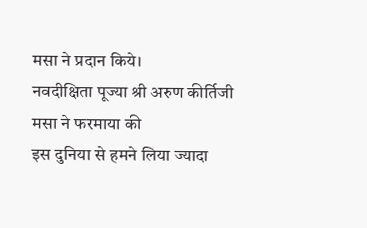मसा ने प्रदान किये।
नवदीक्षिता पूज्या श्री अरुण कीर्तिजी मसा ने फरमाया की
इस दुनिया से हमने लिया ज्यादा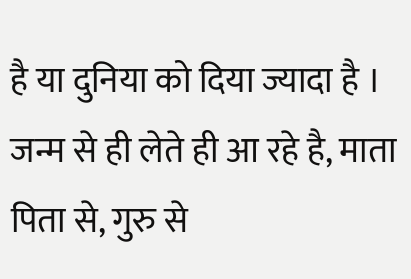है या दुनिया को दिया ज्यादा है । जन्म से ही लेते ही आ रहे है, माता पिता से, गुरु से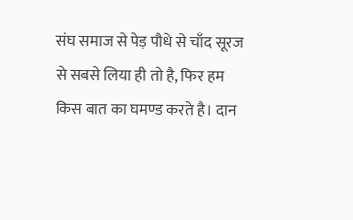संघ समाज से पेड़ पौधे से चाँद सूरज से सबसे लिया ही तो है, फिर हम किस बात का घमण्ड करते है। दान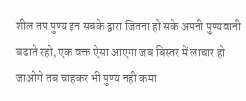शील तप पुण्य इन सबके द्वारा जितना हो सके अपनी पुण्यवानी बढाते रहो, एक वक्त ऐसा आएगा जब बिस्तर में लाचार हो जाओगे तब चाहकर भी पुण्य नही कमा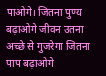पाओगे। जितना पुण्य बढ़ाओगे जीवन उतना अच्छे से गुजरेगा जितना पाप बढ़ाओगे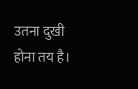उतना दुखी होना तय है।